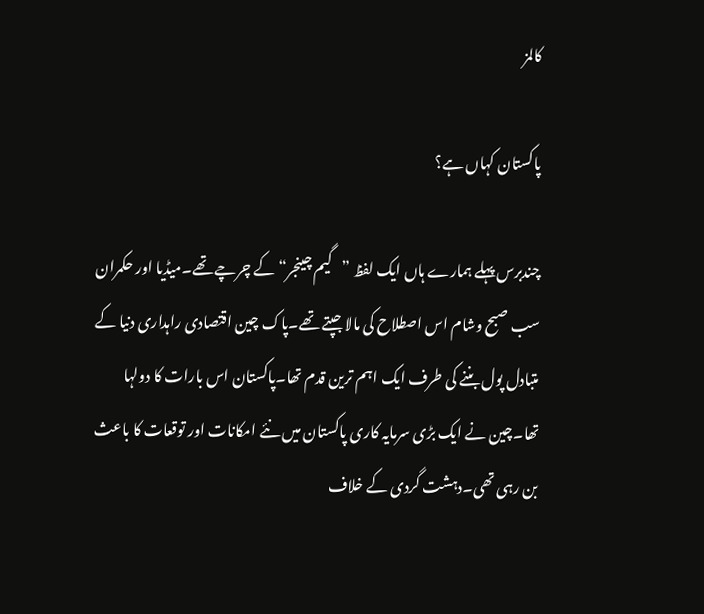کالمز

پاکستان کہاں ہے؟

چندبرس پہلے ہمارے ہاں ایک لفظ ”گیم چینجر“ کے چرچے تھے۔میڈیا اور حکمران سب صبح وشام اس اصطلاح کی مالا جپتے تھے۔پاک چین اقتصادی راہداری دنیا کے متبادل پول بننے کی طرف ایک اہم ترین قدم تھا۔پاکستان اس بارات کا دولہا تھا۔چین نے ایک بڑی سرمایہ کاری پاکستان میں نئے امکانات اور توقعات کا باعث بن رہی تھی۔دہشت گردی کے خلاف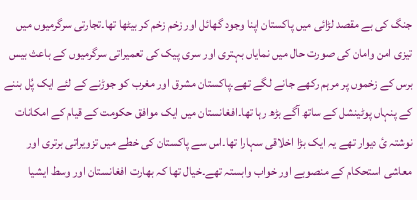جنگ کی بے مقصد لڑائی میں پاکستان اپنا وجود گھائل اور زخم زخم کر بیٹھا تھا۔تجارتی سرگرمیوں میں تیزی امن وامان کی صورت حال میں نمایاں بہتری اور سری پیک کی تعمیراتی سرگرمیوں کے باعث بیس برس کے زخموں پر مرہم رکھے جانے لگے تھے۔پاکستان مشرق اور مغرب کو جوڑنے کے لئے ایک پُل بننے کے پنہاں پوٹینشل کے ساتھ آگے بڑھ رہا تھا۔افغانستان میں ایک موافق حکومت کے قیام کے امکانات نوشتہ ئ دیوار تھے یہ ایک بڑا اخلاقی سہارا تھا۔اس سے پاکستان کی خطے میں تزویراتی برتری اور معاشی استحکام کے منصوبے اور خواب وابستہ تھے۔خیال تھا کہ بھارت افغانستان اور وسط ایشیا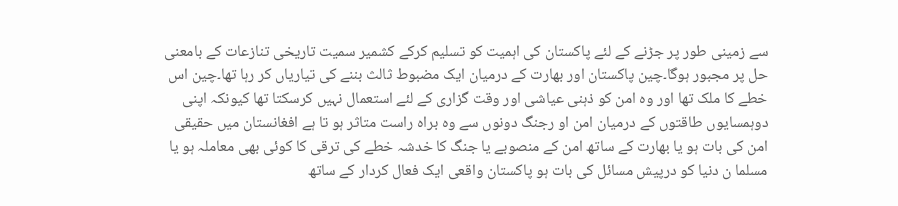سے زمینی طور پر جڑنے کے لئے پاکستان کی اہمیت کو تسلیم کرکے کشمیر سمیت تاریخی تنازعات کے بامعنی حل پر مجبور ہوگا۔چین پاکستان اور بھارت کے درمیان ایک مضبوط ثالث بننے کی تیاریاں کر رہا تھا۔چین اس خطے کا ملک تھا اور وہ امن کو ذہنی عیاشی اور وقت گزاری کے لئے استعمال نہیں کرسکتا تھا کیونکہ اپنی دوہمسایوں طاقتوں کے درمیان امن او رجنگ دونوں سے وہ براہ راست متاثر ہو تا ہے افغانستان میں حقیقی امن کی بات ہو یا بھارت کے ساتھ امن کے منصوبے یا جنگ کا خدشہ خطے کی ترقی کا کوئی بھی معاملہ ہو یا مسلما ن دنیا کو درپیش مسائل کی بات ہو پاکستان واقعی ایک فعال کردار کے ساتھ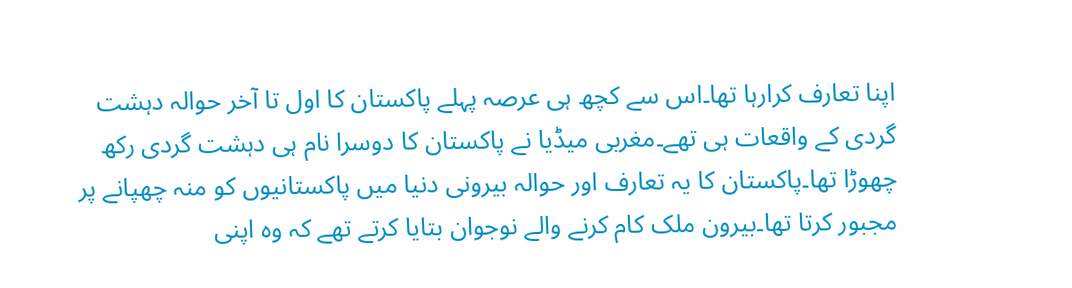اپنا تعارف کرارہا تھا۔اس سے کچھ ہی عرصہ پہلے پاکستان کا اول تا آخر حوالہ دہشت گردی کے واقعات ہی تھے۔مغربی میڈیا نے پاکستان کا دوسرا نام ہی دہشت گردی رکھ چھوڑا تھا۔پاکستان کا یہ تعارف اور حوالہ بیرونی دنیا میں پاکستانیوں کو منہ چھپانے پر مجبور کرتا تھا۔بیرون ملک کام کرنے والے نوجوان بتایا کرتے تھے کہ وہ اپنی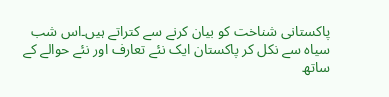پاکستانی شناخت کو بیان کرنے سے کتراتے ہیں۔اس شب سیاہ سے نکل کر پاکستان ایک نئے تعارف اور نئے حوالے کے ساتھ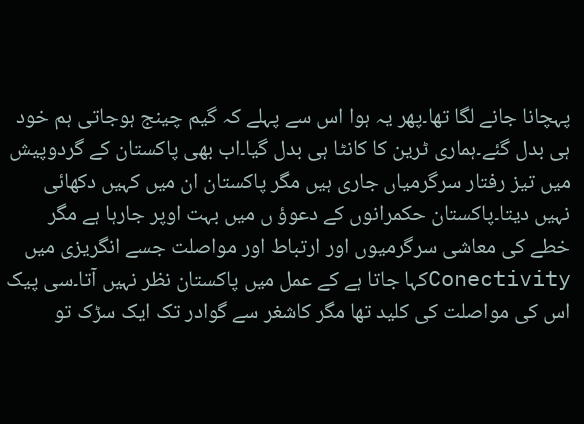پہچانا جانے لگا تھا۔پھر یہ ہوا اس سے پہلے کہ گیم چینج ہوجاتی ہم خود ہی بدل گئے۔ہماری ٹرین کا کانٹا ہی بدل گیا۔اب بھی پاکستان کے گردوپیش میں تیز رفتار سرگرمیاں جاری ہیں مگر پاکستان ان میں کہیں دکھائی نہیں دیتا۔پاکستان حکمرانوں کے دعوؤ ں میں بہت اوپر جارہا ہے مگر خطے کی معاشی سرگرمیوں اور ارتباط اور مواصلت جسے انگریزی میں Conectivityکہا جاتا ہے کے عمل میں پاکستان نظر نہیں آتا۔سی پیک اس کی مواصلت کی کلید تھا مگر کاشغر سے گوادر تک ایک سڑک تو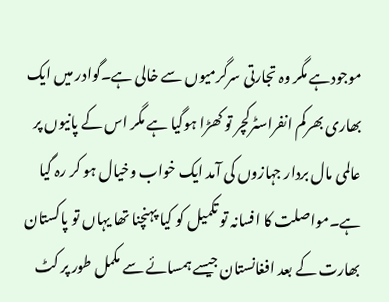موجودہے مگر وہ تجارتی سرگرمیوں سے خالی ہے۔گوادر میں ایک بھاری بھرکم انفراسٹرکچر تو کھڑا ہوگیا ہے مگر اس کے پانیوں پر عالمی مال بردار جہازوں کی آمد ایک خواب وخیال ہو کر رہ گیا ہے۔مواصلت کا افسانہ تو تکمیل کو کیا پہنچنا تھا یہاں تو پاکستان بھارت کے بعد افغانستان جیسے ہمسائے سے مکمل طور پر کٹ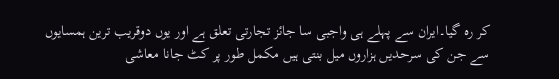کر رہ گیا۔ایران سے پہلے ہی واجبی سا جائز تجارتی تعلق ہے اور یوں دوقریب ترین ہمسایوں سے جن کی سرحدیں ہزاروں میل بنتی ہیں مکمل طور پر کٹ جانا معاشی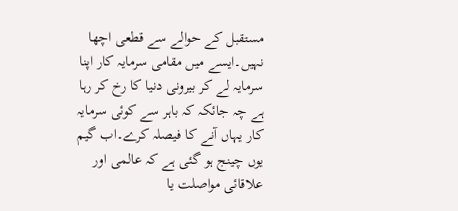مستقبل کے حوالے سے قطعی اچھا نہیں۔ایسے میں مقامی سرمایہ کار اپنا سرمایہ لے کر بیرونی دنیا کا رخ کر رہا ہے چہ جائکہ کہ باہر سے کوئی سرمایہ کار یہاں آنے کا فیصلہ کرے۔اب گیم یوں چینج ہو گئی ہے کہ عالمی اور علاقائی مواصلت یا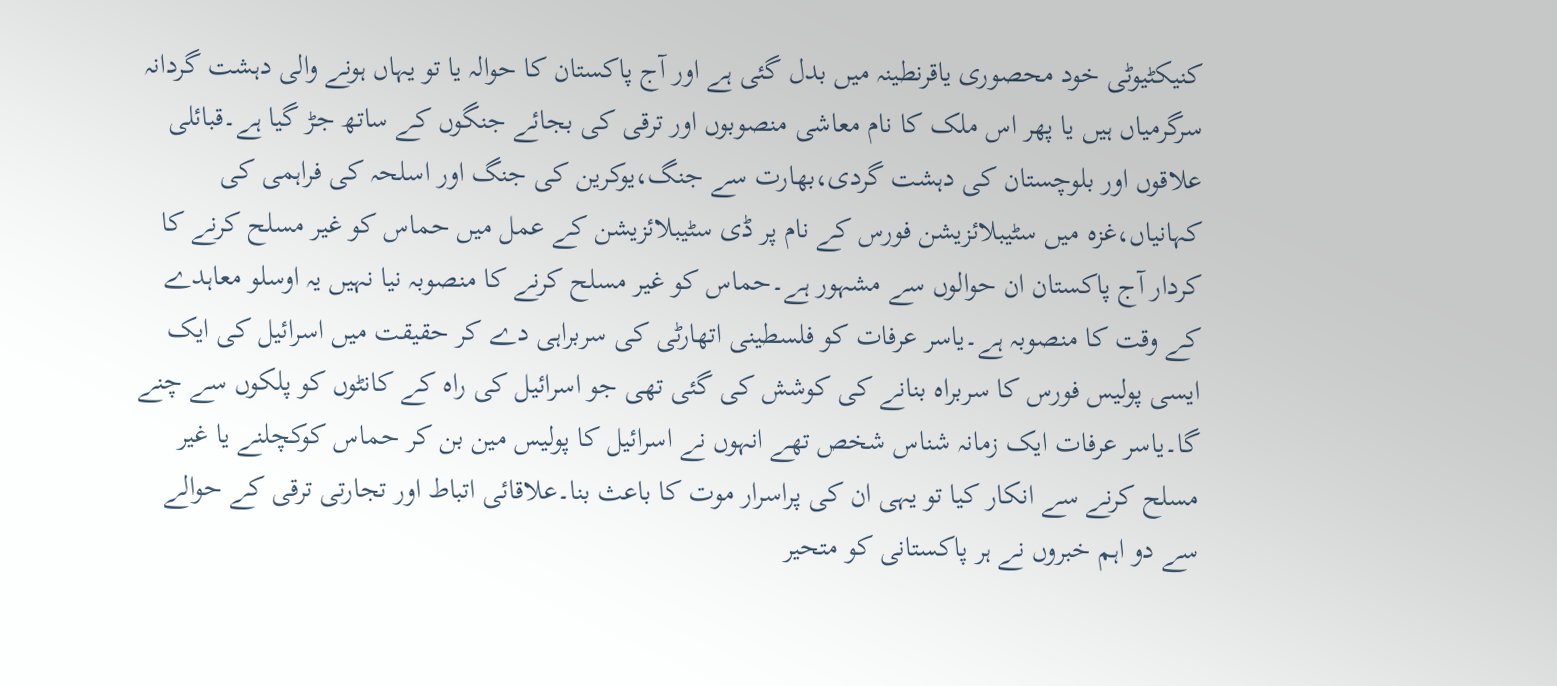کنیکٹیوٹی خود محصوری یاقرنطینہ میں بدل گئی ہے اور آج پاکستان کا حوالہ یا تو یہاں ہونے والی دہشت گردانہ سرگرمیاں ہیں یا پھر اس ملک کا نام معاشی منصوبوں اور ترقی کی بجائے جنگوں کے ساتھ جڑ گیا ہے۔قبائلی علاقوں اور بلوچستان کی دہشت گردی،بھارت سے جنگ،یوکرین کی جنگ اور اسلحہ کی فراہمی کی کہانیاں،غزہ میں سٹیبلائزیشن فورس کے نام پر ڈی سٹیبلائزیشن کے عمل میں حماس کو غیر مسلح کرنے کا کردار آج پاکستان ان حوالوں سے مشہور ہے۔حماس کو غیر مسلح کرنے کا منصوبہ نیا نہیں یہ اوسلو معاہدے کے وقت کا منصوبہ ہے۔یاسر عرفات کو فلسطینی اتھارٹی کی سربراہی دے کر حقیقت میں اسرائیل کی ایک ایسی پولیس فورس کا سربراہ بنانے کی کوشش کی گئی تھی جو اسرائیل کی راہ کے کانٹوں کو پلکوں سے چنے گا۔یاسر عرفات ایک زمانہ شناس شخص تھے انہوں نے اسرائیل کا پولیس مین بن کر حماس کوکچلنے یا غیر مسلح کرنے سے انکار کیا تو یہی ان کی پراسرار موت کا باعث بنا۔علاقائی اتباط اور تجارتی ترقی کے حوالے سے دو اہم خبروں نے ہر پاکستانی کو متحیر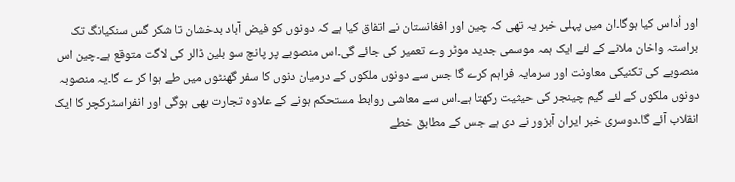اور اُداس کیا ہوگا۔ان میں پہلی خبر یہ تھی کہ چین اور افغانستان نے اتفاق کیا ہے کہ دونوں کو فیض آباد بدخشان تا شکر گس سنکیانگ تک براستہ واخان ملانے کے لئے ایک ہمہ موسمی جدید موٹر وے تعمیر کی جائے گی۔اس منصوبے پر پانچ سو بلین ڈالر کی لاگت متوقع ہے۔چین اس منصوبے کی تکنیکی معاونت اور سرمایہ فراہم کرے گا جس سے دونوں ملکوں کے درمیان دنوں کا سفر گھنٹوں میں طے ہوا کر ے گا۔یہ منصوبہ دونوں ملکوں کے لئے گیم چینجر کی حیثیت رکھتا ہے۔اس سے معاشی روابط مستحکم ہونے کے علاوہ تجارت بھی ہوگی اور انفراسٹرکچر کا ایک انقلاب آئے گا۔دوسری خبر ایران آبزور نے دی ہے جس کے مطابق خطے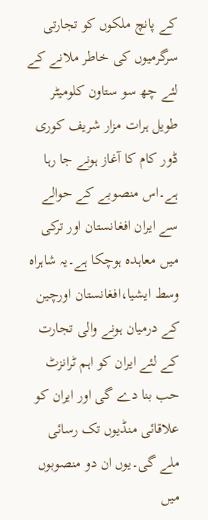کے پانچ ملکوں کو تجارتی سرگرمیوں کی خاطر ملانے کے لئے چھ سو ستاون کلومیٹر طویل ہرات مزار شریف کوری ڈور کام کا آغاز ہونے جا رہا ہے۔اس منصوبے کے حوالے سے ایران افغانستان اور ترکی میں معاہدہ ہوچکا ہے۔یہ شاہراہ وسط ایشیا،افغانستان اورچین کے درمیان ہونے والی تجارت کے لئے ایران کو اہم ٹرانزٹ حب بنا دے گی اور ایران کو علاقائی منڈیوں تک رسائی ملے گی۔یوں ان دو منصوبوں میں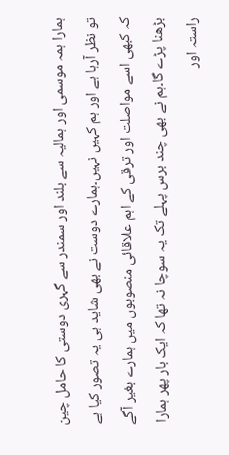ہمارا ہمہ موسمی اور ہمالیہ سے بلند اور سمندر سے گہری دوستی کا حامل چین تو نظر آرہا ہے اور ہم کہیں نہیں۔ہمارے دوست نے بھی شاید ہی یہ تصور کیا ہے کہ کبھی اسے مواصلت اور ترقی کے اہم علاقائی منصوبوں میں ہمارے بغیر آگے بڑھنا پڑے گا۔ہم نے بھی چند برس پہلے تک یہ سوچا نہ تھا کہ ایک بار پھر ہمارا راستہ اور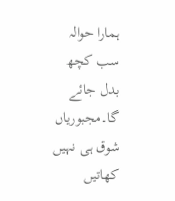ہمارا حوالہ سب کچھ بدل جائے گا۔مجبوریاں شوق ہی نہیں کھاتیں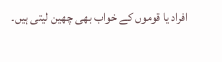افراد یا قوموں کے خواب بھی چھین لیتی ہیں۔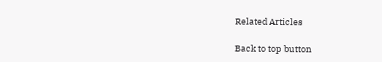Related Articles

Back to top button